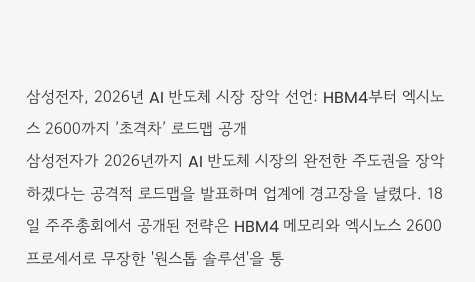삼성전자, 2026년 AI 반도체 시장 장악 선언: HBM4부터 엑시노스 2600까지 ’초격차’ 로드맵 공개
삼성전자가 2026년까지 AI 반도체 시장의 완전한 주도권을 장악하겠다는 공격적 로드맵을 발표하며 업계에 경고장을 날렸다. 18일 주주총회에서 공개된 전략은 HBM4 메모리와 엑시노스 2600 프로세서로 무장한 '원스톱 솔루션'을 통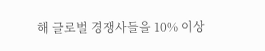해 글로벌 경쟁사들을 10% 이상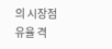의 시장점유율 격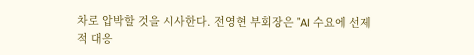차로 압박할 것을 시사한다. 전영현 부회장은 "AI 수요에 선제적 대응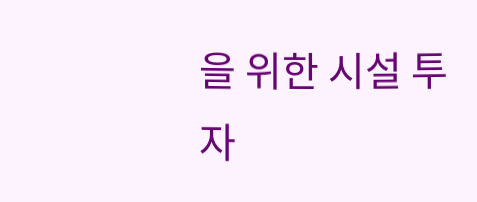을 위한 시설 투자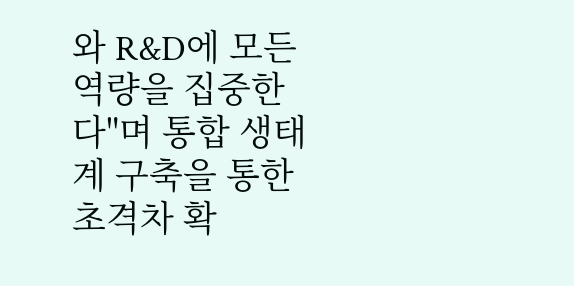와 R&D에 모든 역량을 집중한다"며 통합 생태계 구축을 통한 초격차 확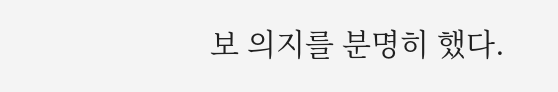보 의지를 분명히 했다.